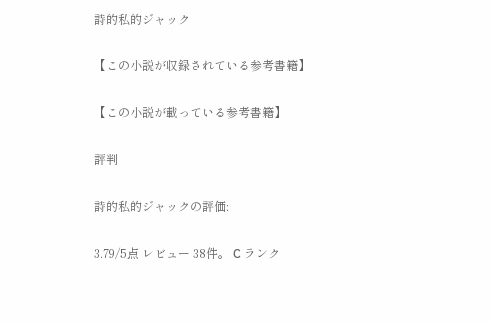詩的私的ジャック

【この小説が収録されている参考書籍】

【この小説が載っている参考書籍】

評判

詩的私的ジャックの評価:

3.79/5点 レビュー 38件。 C ランク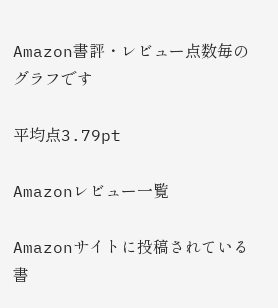Amazon書評・レビュー点数毎のグラフです

平均点3.79pt

Amazonレビュー一覧

Amazonサイトに投稿されている書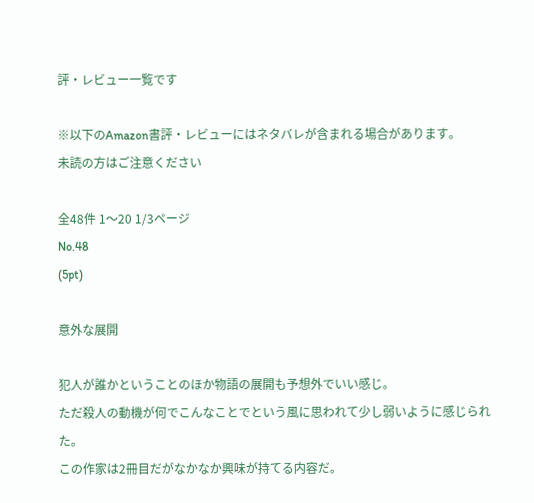評・レビュー一覧です

※以下のAmazon書評・レビューにはネタバレが含まれる場合があります。
未読の方はご注意ください

全48件 1〜20 1/3ページ
No.48
(5pt)

意外な展開

犯人が誰かということのほか物語の展開も予想外でいい感じ。
ただ殺人の動機が何でこんなことでという風に思われて少し弱いように感じられた。
この作家は2冊目だがなかなか興味が持てる内容だ。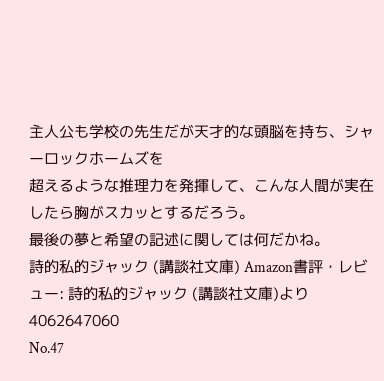主人公も学校の先生だが天才的な頭脳を持ち、シャーロックホームズを
超えるような推理力を発揮して、こんな人間が実在したら胸がスカッとするだろう。
最後の夢と希望の記述に関しては何だかね。
詩的私的ジャック (講談社文庫) Amazon書評・レビュー: 詩的私的ジャック (講談社文庫)より
4062647060
No.47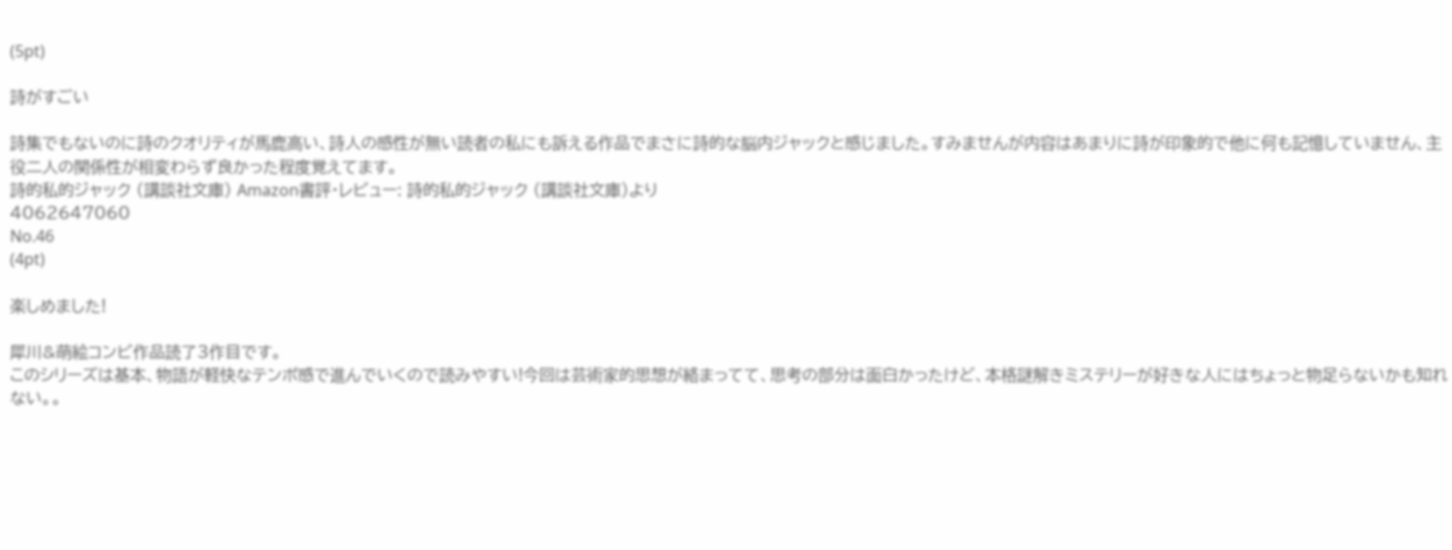(5pt)

詩がすごい

詩集でもないのに詩のクオリティが馬鹿高い、詩人の感性が無い読者の私にも訴える作品でまさに詩的な脳内ジャックと感じました。すみませんが内容はあまりに詩が印象的で他に何も記憶していません、主役二人の関係性が相変わらず良かった程度覚えてます。
詩的私的ジャック (講談社文庫) Amazon書評・レビュー: 詩的私的ジャック (講談社文庫)より
4062647060
No.46
(4pt)

楽しめました!

犀川&萌絵コンビ作品読了3作目です。
このシリーズは基本、物語が軽快なテンポ感で進んでいくので読みやすい!今回は芸術家的思想が絡まってて、思考の部分は面白かったけど、本格謎解きミステリーが好きな人にはちょっと物足らないかも知れない。。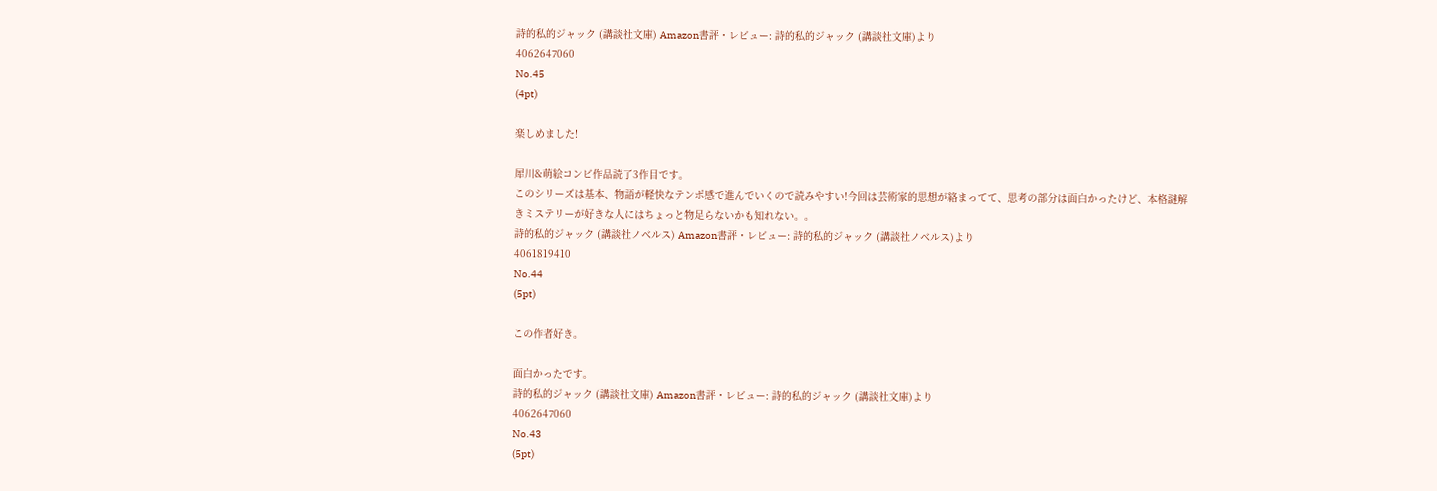詩的私的ジャック (講談社文庫) Amazon書評・レビュー: 詩的私的ジャック (講談社文庫)より
4062647060
No.45
(4pt)

楽しめました!

犀川&萌絵コンビ作品読了3作目です。
このシリーズは基本、物語が軽快なテンポ感で進んでいくので読みやすい!今回は芸術家的思想が絡まってて、思考の部分は面白かったけど、本格謎解きミステリーが好きな人にはちょっと物足らないかも知れない。。
詩的私的ジャック (講談社ノベルス) Amazon書評・レビュー: 詩的私的ジャック (講談社ノベルス)より
4061819410
No.44
(5pt)

この作者好き。

面白かったです。
詩的私的ジャック (講談社文庫) Amazon書評・レビュー: 詩的私的ジャック (講談社文庫)より
4062647060
No.43
(5pt)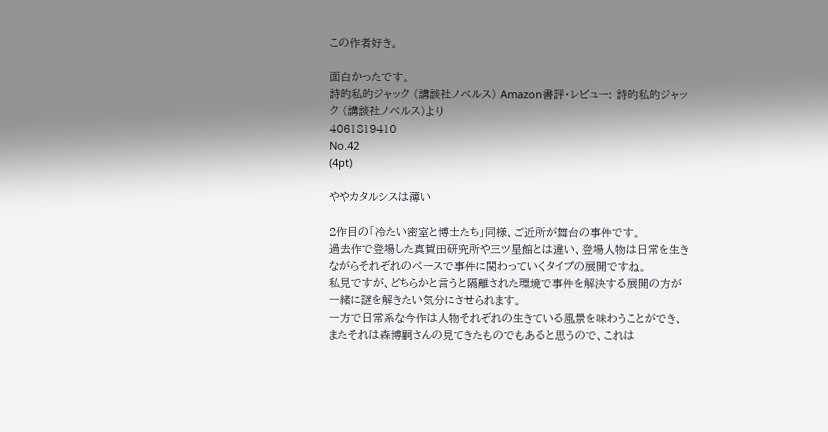この作者好き。

面白かったです。
詩的私的ジャック (講談社ノベルス) Amazon書評・レビュー: 詩的私的ジャック (講談社ノベルス)より
4061819410
No.42
(4pt)

ややカタルシスは薄い

2作目の「冷たい密室と博士たち」同様、ご近所が舞台の事件です。
過去作で登場した真賀田研究所や三ツ星館とは違い、登場人物は日常を生きながらそれぞれのペースで事件に関わっていくタイプの展開ですね。
私見ですが、どちらかと言うと隔離された環境で事件を解決する展開の方が一緒に謎を解きたい気分にさせられます。
一方で日常系な今作は人物それぞれの生きている風景を味わうことができ、またそれは森博嗣さんの見てきたものでもあると思うので、これは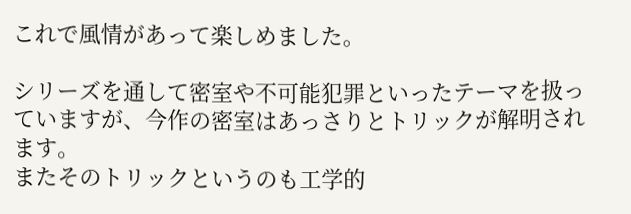これで風情があって楽しめました。

シリーズを通して密室や不可能犯罪といったテーマを扱っていますが、今作の密室はあっさりとトリックが解明されます。
またそのトリックというのも工学的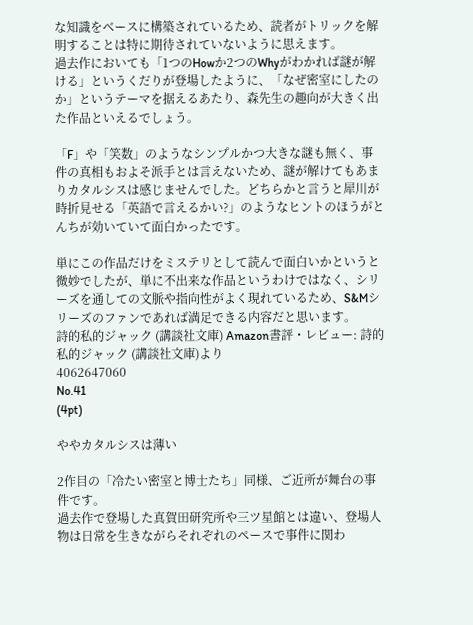な知識をベースに構築されているため、読者がトリックを解明することは特に期待されていないように思えます。
過去作においても「1つのHowか2つのWhyがわかれば謎が解ける」というくだりが登場したように、「なぜ密室にしたのか」というテーマを据えるあたり、森先生の趣向が大きく出た作品といえるでしょう。

「F」や「笑数」のようなシンプルかつ大きな謎も無く、事件の真相もおよそ派手とは言えないため、謎が解けてもあまりカタルシスは感じませんでした。どちらかと言うと犀川が時折見せる「英語で言えるかい?」のようなヒントのほうがとんちが効いていて面白かったです。

単にこの作品だけをミステリとして読んで面白いかというと微妙でしたが、単に不出来な作品というわけではなく、シリーズを通しての文脈や指向性がよく現れているため、S&Mシリーズのファンであれば満足できる内容だと思います。
詩的私的ジャック (講談社文庫) Amazon書評・レビュー: 詩的私的ジャック (講談社文庫)より
4062647060
No.41
(4pt)

ややカタルシスは薄い

2作目の「冷たい密室と博士たち」同様、ご近所が舞台の事件です。
過去作で登場した真賀田研究所や三ツ星館とは違い、登場人物は日常を生きながらそれぞれのペースで事件に関わ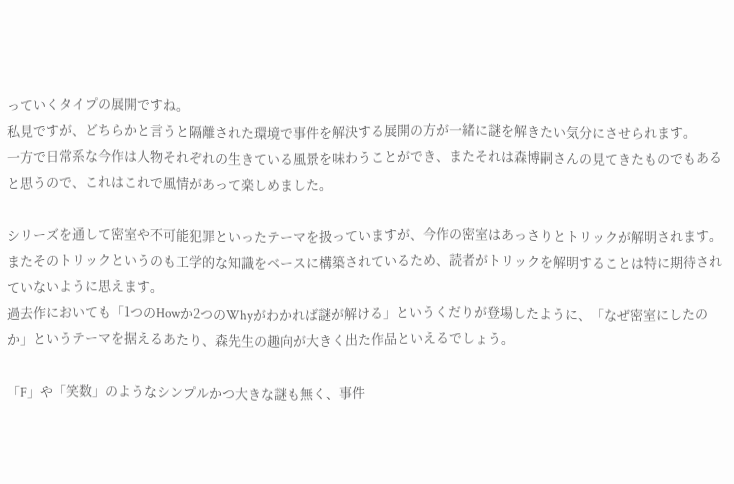っていくタイプの展開ですね。
私見ですが、どちらかと言うと隔離された環境で事件を解決する展開の方が一緒に謎を解きたい気分にさせられます。
一方で日常系な今作は人物それぞれの生きている風景を味わうことができ、またそれは森博嗣さんの見てきたものでもあると思うので、これはこれで風情があって楽しめました。

シリーズを通して密室や不可能犯罪といったテーマを扱っていますが、今作の密室はあっさりとトリックが解明されます。
またそのトリックというのも工学的な知識をベースに構築されているため、読者がトリックを解明することは特に期待されていないように思えます。
過去作においても「1つのHowか2つのWhyがわかれば謎が解ける」というくだりが登場したように、「なぜ密室にしたのか」というテーマを据えるあたり、森先生の趣向が大きく出た作品といえるでしょう。

「F」や「笑数」のようなシンプルかつ大きな謎も無く、事件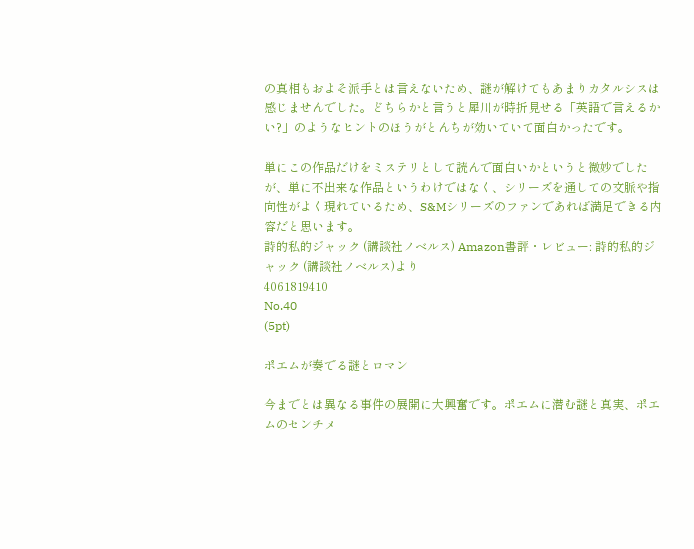の真相もおよそ派手とは言えないため、謎が解けてもあまりカタルシスは感じませんでした。どちらかと言うと犀川が時折見せる「英語で言えるかい?」のようなヒントのほうがとんちが効いていて面白かったです。

単にこの作品だけをミステリとして読んで面白いかというと微妙でしたが、単に不出来な作品というわけではなく、シリーズを通しての文脈や指向性がよく現れているため、S&Mシリーズのファンであれば満足できる内容だと思います。
詩的私的ジャック (講談社ノベルス) Amazon書評・レビュー: 詩的私的ジャック (講談社ノベルス)より
4061819410
No.40
(5pt)

ポエムが奏でる謎とロマン

今までとは異なる事件の展開に大興奮です。ポエムに潜む謎と真実、ポエムのセンチメ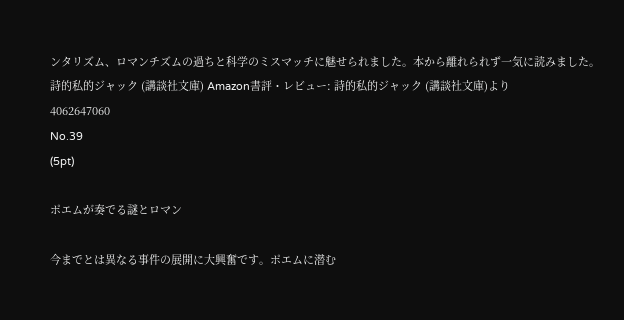ンタリズム、ロマンチズムの過ちと科学のミスマッチに魅せられました。本から離れられず一気に読みました。
詩的私的ジャック (講談社文庫) Amazon書評・レビュー: 詩的私的ジャック (講談社文庫)より
4062647060
No.39
(5pt)

ポエムが奏でる謎とロマン

今までとは異なる事件の展開に大興奮です。ポエムに潜む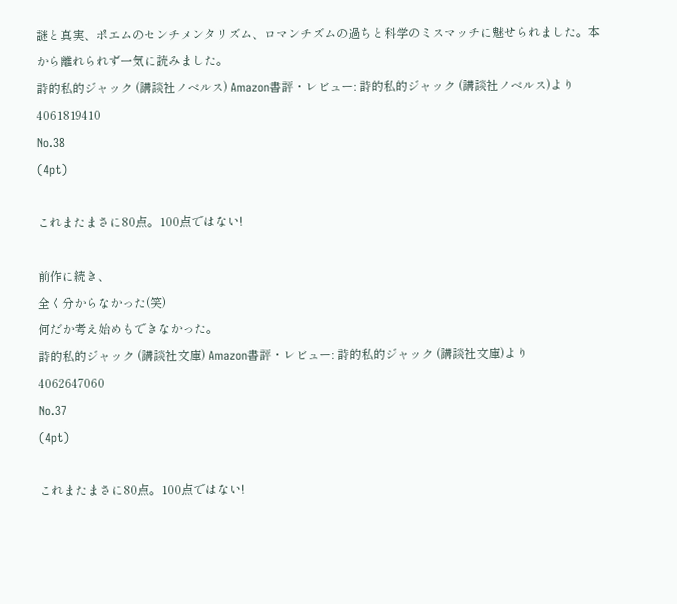謎と真実、ポエムのセンチメンタリズム、ロマンチズムの過ちと科学のミスマッチに魅せられました。本から離れられず一気に読みました。
詩的私的ジャック (講談社ノベルス) Amazon書評・レビュー: 詩的私的ジャック (講談社ノベルス)より
4061819410
No.38
(4pt)

これまたまさに80点。100点ではない!

前作に続き、
全く分からなかった(笑)
何だか考え始めもできなかった。
詩的私的ジャック (講談社文庫) Amazon書評・レビュー: 詩的私的ジャック (講談社文庫)より
4062647060
No.37
(4pt)

これまたまさに80点。100点ではない!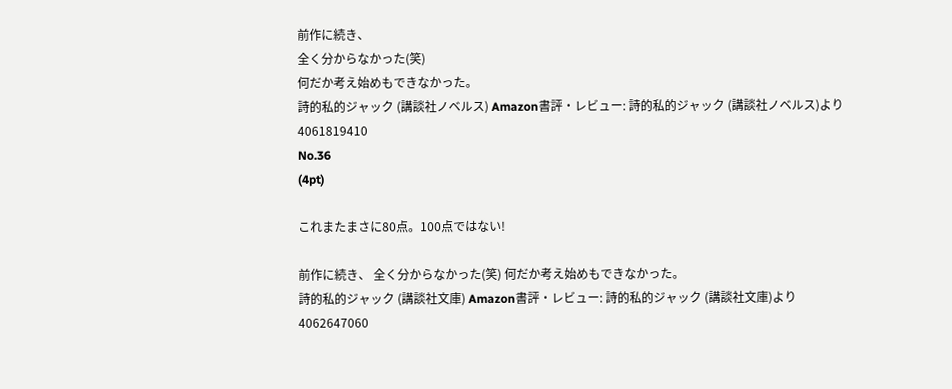前作に続き、
全く分からなかった(笑)
何だか考え始めもできなかった。
詩的私的ジャック (講談社ノベルス) Amazon書評・レビュー: 詩的私的ジャック (講談社ノベルス)より
4061819410
No.36
(4pt)

これまたまさに80点。100点ではない!

前作に続き、 全く分からなかった(笑) 何だか考え始めもできなかった。
詩的私的ジャック (講談社文庫) Amazon書評・レビュー: 詩的私的ジャック (講談社文庫)より
4062647060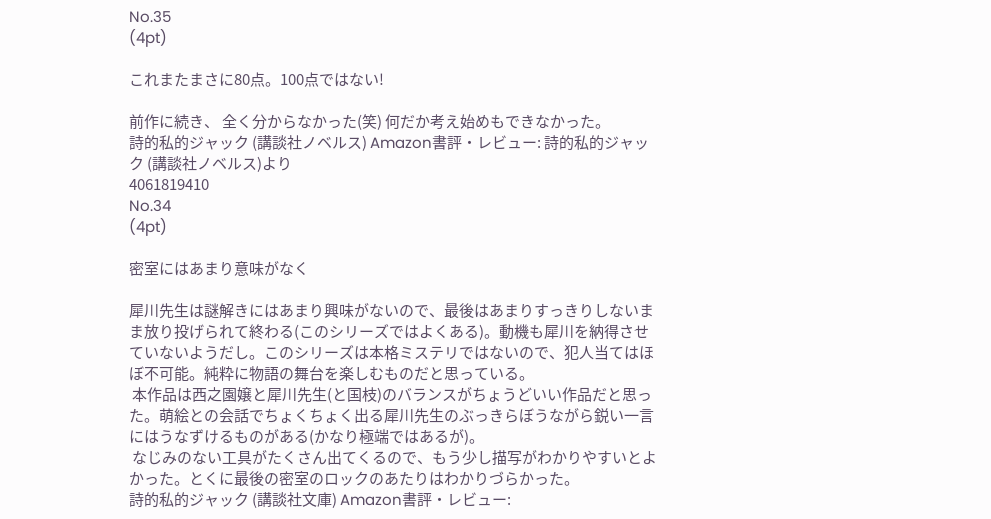No.35
(4pt)

これまたまさに80点。100点ではない!

前作に続き、 全く分からなかった(笑) 何だか考え始めもできなかった。
詩的私的ジャック (講談社ノベルス) Amazon書評・レビュー: 詩的私的ジャック (講談社ノベルス)より
4061819410
No.34
(4pt)

密室にはあまり意味がなく

犀川先生は謎解きにはあまり興味がないので、最後はあまりすっきりしないまま放り投げられて終わる(このシリーズではよくある)。動機も犀川を納得させていないようだし。このシリーズは本格ミステリではないので、犯人当てはほぼ不可能。純粋に物語の舞台を楽しむものだと思っている。
 本作品は西之園嬢と犀川先生(と国枝)のバランスがちょうどいい作品だと思った。萌絵との会話でちょくちょく出る犀川先生のぶっきらぼうながら鋭い一言にはうなずけるものがある(かなり極端ではあるが)。
 なじみのない工具がたくさん出てくるので、もう少し描写がわかりやすいとよかった。とくに最後の密室のロックのあたりはわかりづらかった。
詩的私的ジャック (講談社文庫) Amazon書評・レビュー: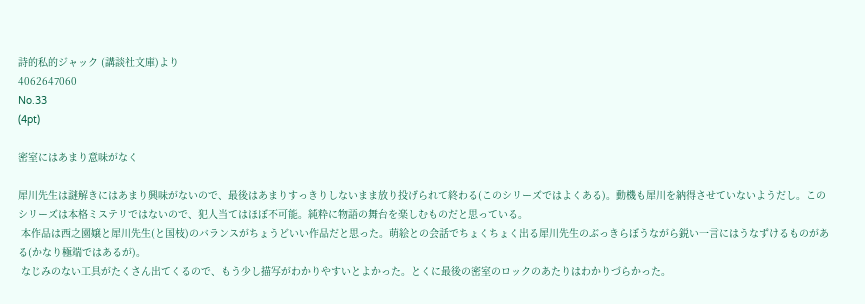詩的私的ジャック (講談社文庫)より
4062647060
No.33
(4pt)

密室にはあまり意味がなく

犀川先生は謎解きにはあまり興味がないので、最後はあまりすっきりしないまま放り投げられて終わる(このシリーズではよくある)。動機も犀川を納得させていないようだし。このシリーズは本格ミステリではないので、犯人当てはほぼ不可能。純粋に物語の舞台を楽しむものだと思っている。
 本作品は西之園嬢と犀川先生(と国枝)のバランスがちょうどいい作品だと思った。萌絵との会話でちょくちょく出る犀川先生のぶっきらぼうながら鋭い一言にはうなずけるものがある(かなり極端ではあるが)。
 なじみのない工具がたくさん出てくるので、もう少し描写がわかりやすいとよかった。とくに最後の密室のロックのあたりはわかりづらかった。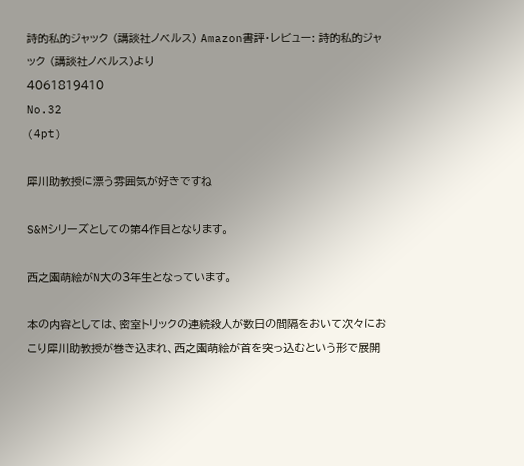詩的私的ジャック (講談社ノベルス) Amazon書評・レビュー: 詩的私的ジャック (講談社ノベルス)より
4061819410
No.32
(4pt)

犀川助教授に漂う雰囲気が好きですね

S&Mシリーズとしての第4作目となります。

西之園萌絵がN大の3年生となっています。

本の内容としては、密室トリックの連続殺人が数日の間隔をおいて次々におこり犀川助教授が巻き込まれ、西之園萌絵が首を突っ込むという形で展開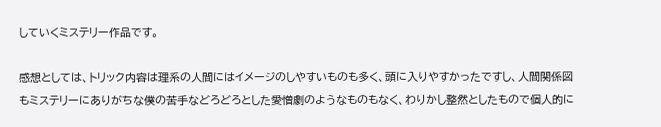していくミステリー作品です。

感想としては、トリック内容は理系の人間にはイメージのしやすいものも多く、頭に入りやすかったですし、人間関係図もミステリーにありがちな僕の苦手などろどろとした愛憎劇のようなものもなく、わりかし整然としたもので個人的に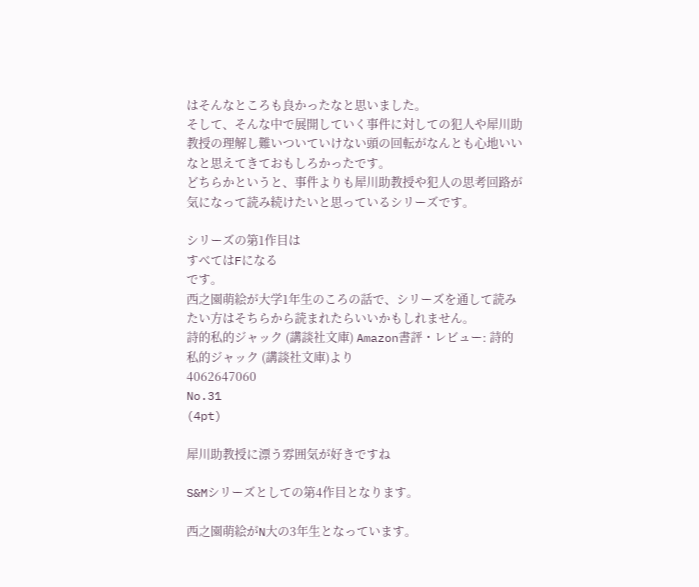はそんなところも良かったなと思いました。
そして、そんな中で展開していく事件に対しての犯人や犀川助教授の理解し難いついていけない頭の回転がなんとも心地いいなと思えてきておもしろかったです。
どちらかというと、事件よりも犀川助教授や犯人の思考回路が気になって読み続けたいと思っているシリーズです。

シリーズの第1作目は
すべてはFになる
です。
西之園萌絵が大学1年生のころの話で、シリーズを通して読みたい方はそちらから読まれたらいいかもしれません。
詩的私的ジャック (講談社文庫) Amazon書評・レビュー: 詩的私的ジャック (講談社文庫)より
4062647060
No.31
(4pt)

犀川助教授に漂う雰囲気が好きですね

S&Mシリーズとしての第4作目となります。

西之園萌絵がN大の3年生となっています。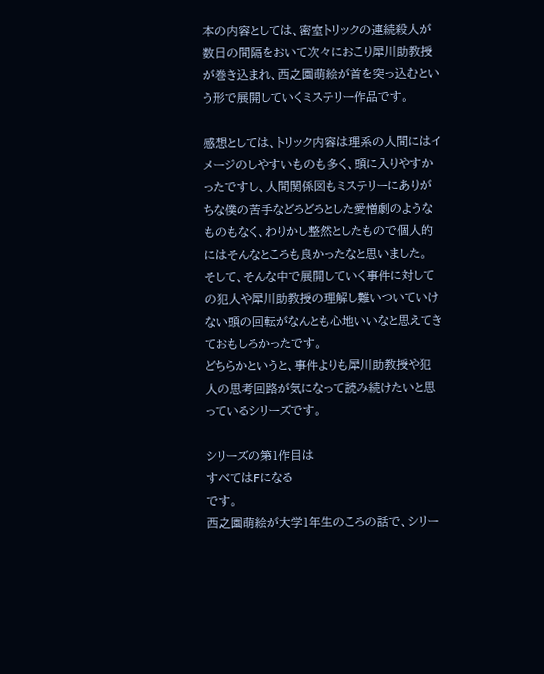本の内容としては、密室トリックの連続殺人が数日の間隔をおいて次々におこり犀川助教授が巻き込まれ、西之園萌絵が首を突っ込むという形で展開していくミステリー作品です。

感想としては、トリック内容は理系の人間にはイメージのしやすいものも多く、頭に入りやすかったですし、人間関係図もミステリーにありがちな僕の苦手などろどろとした愛憎劇のようなものもなく、わりかし整然としたもので個人的にはそんなところも良かったなと思いました。
そして、そんな中で展開していく事件に対しての犯人や犀川助教授の理解し難いついていけない頭の回転がなんとも心地いいなと思えてきておもしろかったです。
どちらかというと、事件よりも犀川助教授や犯人の思考回路が気になって読み続けたいと思っているシリーズです。

シリーズの第1作目は
すべてはFになる
です。
西之園萌絵が大学1年生のころの話で、シリー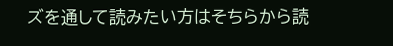ズを通して読みたい方はそちらから読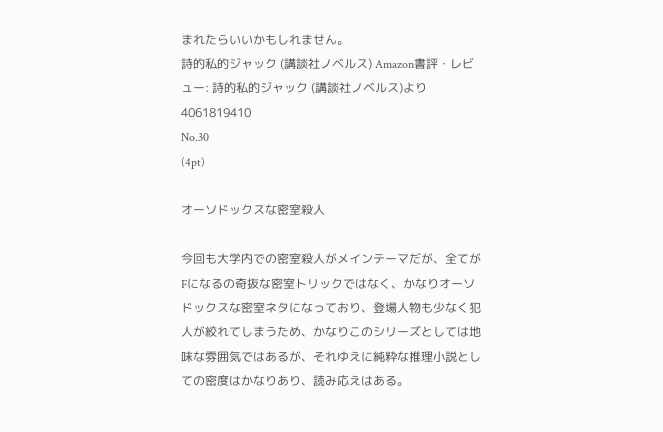まれたらいいかもしれません。
詩的私的ジャック (講談社ノベルス) Amazon書評・レビュー: 詩的私的ジャック (講談社ノベルス)より
4061819410
No.30
(4pt)

オーソドックスな密室殺人

今回も大学内での密室殺人がメインテーマだが、全てがFになるの奇抜な密室トリックではなく、かなりオーソドックスな密室ネタになっており、登場人物も少なく犯人が絞れてしまうため、かなりこのシリーズとしては地味な雰囲気ではあるが、それゆえに純粋な推理小説としての密度はかなりあり、読み応えはある。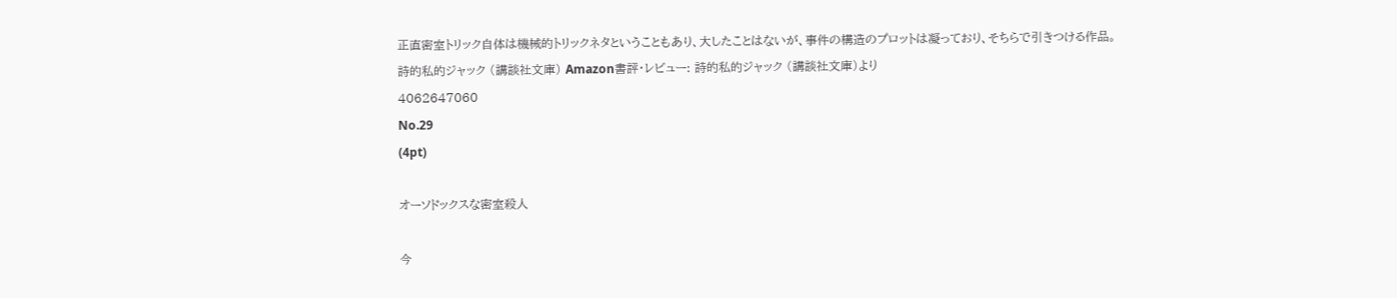正直密室トリック自体は機械的トリックネタということもあり、大したことはないが、事件の構造のプロットは凝っており、そちらで引きつける作品。
詩的私的ジャック (講談社文庫) Amazon書評・レビュー: 詩的私的ジャック (講談社文庫)より
4062647060
No.29
(4pt)

オーソドックスな密室殺人

今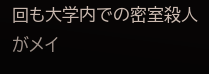回も大学内での密室殺人がメイ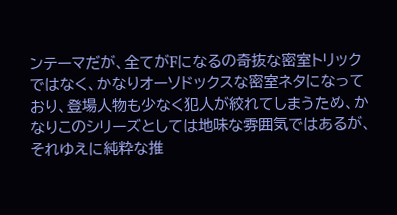ンテーマだが、全てがFになるの奇抜な密室トリックではなく、かなりオーソドックスな密室ネタになっており、登場人物も少なく犯人が絞れてしまうため、かなりこのシリーズとしては地味な雰囲気ではあるが、それゆえに純粋な推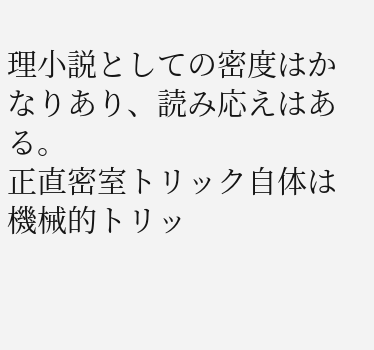理小説としての密度はかなりあり、読み応えはある。
正直密室トリック自体は機械的トリッ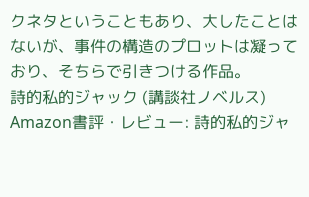クネタということもあり、大したことはないが、事件の構造のプロットは凝っており、そちらで引きつける作品。
詩的私的ジャック (講談社ノベルス) Amazon書評・レビュー: 詩的私的ジャ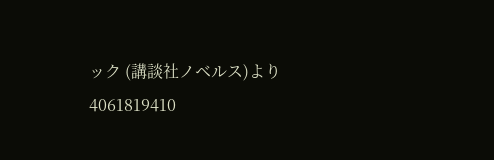ック (講談社ノベルス)より
4061819410